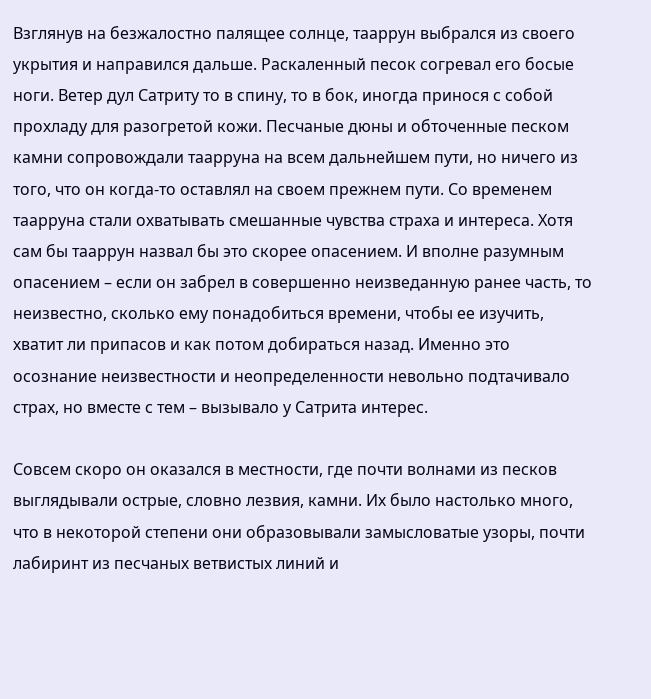Взглянув на безжалостно палящее солнце, тааррун выбрался из своего укрытия и направился дальше. Раскаленный песок согревал его босые ноги. Ветер дул Сатриту то в спину, то в бок, иногда принося с собой прохладу для разогретой кожи. Песчаные дюны и обточенные песком камни сопровождали таарруна на всем дальнейшем пути, но ничего из того, что он когда-то оставлял на своем прежнем пути. Со временем таарруна стали охватывать смешанные чувства страха и интереса. Хотя сам бы тааррун назвал бы это скорее опасением. И вполне разумным опасением – если он забрел в совершенно неизведанную ранее часть, то неизвестно, сколько ему понадобиться времени, чтобы ее изучить, хватит ли припасов и как потом добираться назад. Именно это осознание неизвестности и неопределенности невольно подтачивало страх, но вместе с тем – вызывало у Сатрита интерес.

Совсем скоро он оказался в местности, где почти волнами из песков выглядывали острые, словно лезвия, камни. Их было настолько много, что в некоторой степени они образовывали замысловатые узоры, почти лабиринт из песчаных ветвистых линий и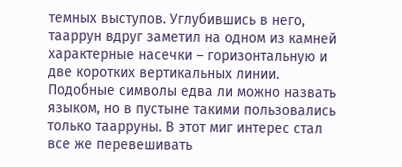темных выступов. Углубившись в него, тааррун вдруг заметил на одном из камней характерные насечки – горизонтальную и две коротких вертикальных линии. Подобные символы едва ли можно назвать языком, но в пустыне такими пользовались только таарруны. В этот миг интерес стал все же перевешивать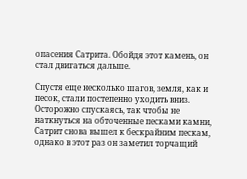опасения Сатрита. Обойдя этот камень, он стал двигаться дальше.

Спустя еще несколько шагов, земля, как и песок, стали постепенно уходить вниз. Осторожно спускаясь, так чтобы не наткнуться на обточенные песками камни, Сатрит снова вышел к бескрайним пескам, однако в этот раз он заметил торчащий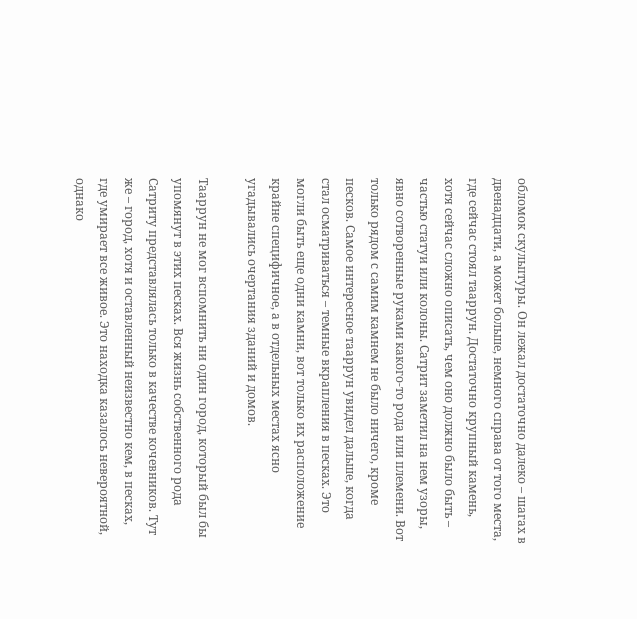обломок скульптуры. Он лежал достаточно далеко – шагах в двенадцати, а может больше, немного справа от того места, где сейчас стоял тааррун. Достаточно крупный камень, хотя сейчас сложно описать, чем оно должно было быть – частью статуи или колоны. Сатрит заметил на нем узоры, явно сотворенные руками какого-то рода или племени. Вот только рядом с самим камнем не было ничего, кроме песков. Самое интересное тааррун увидел дальше, когда стал осматриваться – темные вкрапления в песках. Это могли быть еще одни камни, вот только их расположение крайне специфичное, а в отдельных местах ясно угадывались очертания зданий и домов.

Тааррун не мог вспомнить ни один город, который был бы упомянут в этих песках. Вся жизнь собственного рода Сатриту представлялась только в качестве кочевников. Тут же – город, хотя и оставленный неизвестно кем, в песках, где умирает все живое. Это находка казалось невероятной, однако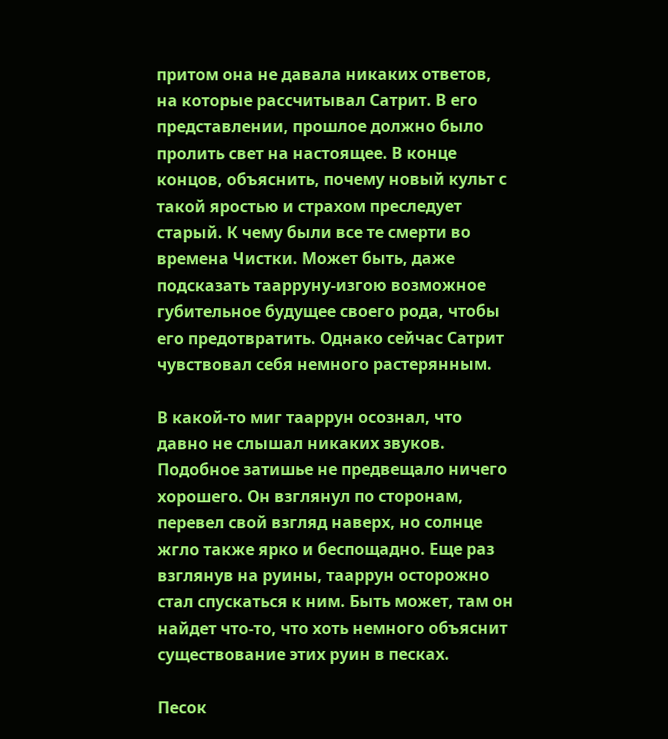притом она не давала никаких ответов, на которые рассчитывал Сатрит. В его представлении, прошлое должно было пролить свет на настоящее. В конце концов, объяснить, почему новый культ с такой яростью и страхом преследует старый. К чему были все те смерти во времена Чистки. Может быть, даже подсказать таарруну-изгою возможное губительное будущее своего рода, чтобы его предотвратить. Однако сейчас Сатрит чувствовал себя немного растерянным.

В какой-то миг тааррун осознал, что давно не слышал никаких звуков. Подобное затишье не предвещало ничего хорошего. Он взглянул по сторонам, перевел свой взгляд наверх, но солнце жгло также ярко и беспощадно. Еще раз взглянув на руины, тааррун осторожно стал спускаться к ним. Быть может, там он найдет что-то, что хоть немного объяснит существование этих руин в песках.

Песок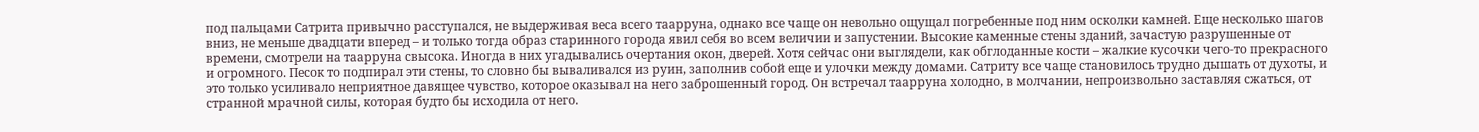под пальцами Сатрита привычно расступался, не выдерживая веса всего таарруна, однако все чаще он невольно ощущал погребенные под ним осколки камней. Еще несколько шагов вниз, не меньше двадцати вперед – и только тогда образ старинного города явил себя во всем величии и запустении. Высокие каменные стены зданий, зачастую разрушенные от времени, смотрели на таарруна свысока. Иногда в них угадывались очертания окон, дверей. Хотя сейчас они выглядели, как обглоданные кости – жалкие кусочки чего-то прекрасного и огромного. Песок то подпирал эти стены, то словно бы вываливался из руин, заполнив собой еще и улочки между домами. Сатриту все чаще становилось трудно дышать от духоты, и это только усиливало неприятное давящее чувство, которое оказывал на него заброшенный город. Он встречал таарруна холодно, в молчании, непроизвольно заставляя сжаться, от странной мрачной силы, которая будто бы исходила от него.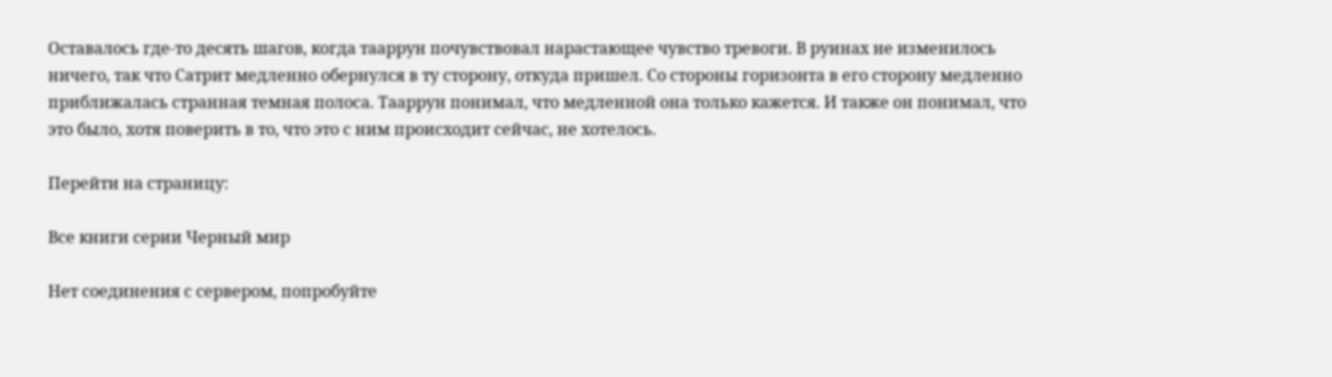Оставалось где-то десять шагов, когда тааррун почувствовал нарастающее чувство тревоги. В руинах не изменилось ничего, так что Сатрит медленно обернулся в ту сторону, откуда пришел. Со стороны горизонта в его сторону медленно приближалась странная темная полоса. Тааррун понимал, что медленной она только кажется. И также он понимал, что это было, хотя поверить в то, что это с ним происходит сейчас, не хотелось.

Перейти на страницу:

Все книги серии Черный мир

Нет соединения с сервером, попробуйте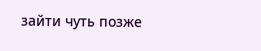зайти чуть позже